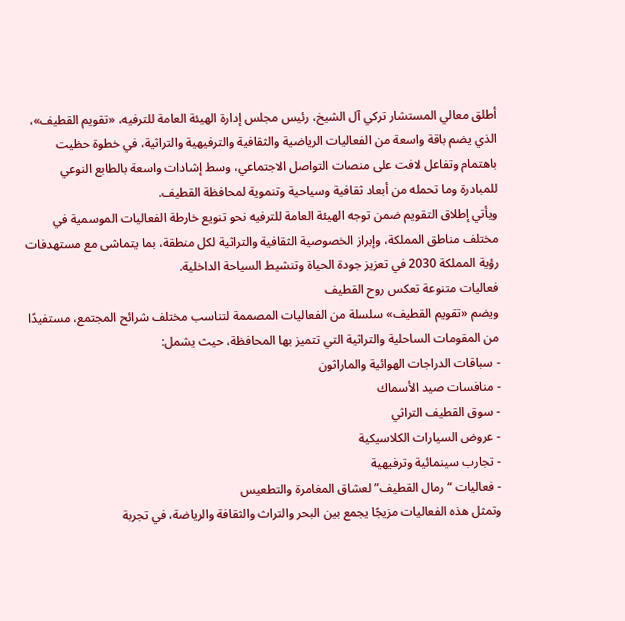أطلق معالي المستشار تركي آل الشيخ، رئيس مجلس إدارة الهيئة العامة للترفيه، «تقويم القطيف»، الذي يضم باقة واسعة من الفعاليات الرياضية والثقافية والترفيهية والتراثية، في خطوة حظيت باهتمام وتفاعل لافت على منصات التواصل الاجتماعي، وسط إشادات واسعة بالطابع النوعي للمبادرة وما تحمله من أبعاد ثقافية وسياحية وتنموية لمحافظة القطيف.
ويأتي إطلاق التقويم ضمن توجه الهيئة العامة للترفيه نحو تنويع خارطة الفعاليات الموسمية في مختلف مناطق المملكة، وإبراز الخصوصية الثقافية والتراثية لكل منطقة، بما يتماشى مع مستهدفات رؤية المملكة 2030 في تعزيز جودة الحياة وتنشيط السياحة الداخلية.
فعاليات متنوعة تعكس روح القطيف
ويضم «تقويم القطيف» سلسلة من الفعاليات المصممة لتناسب مختلف شرائح المجتمع، مستفيدًا من المقومات الساحلية والتراثية التي تتميز بها المحافظة، حيث يشمل:
- سباقات الدراجات الهوائية والماراثون
- منافسات صيد الأسماك
- سوق القطيف التراثي
- عروض السيارات الكلاسيكية
- تجارب سينمائية وترفيهية
- فعاليات “رمال القطيف” لعشاق المغامرة والتطعيس
وتمثل هذه الفعاليات مزيجًا يجمع بين البحر والتراث والثقافة والرياضة، في تجربة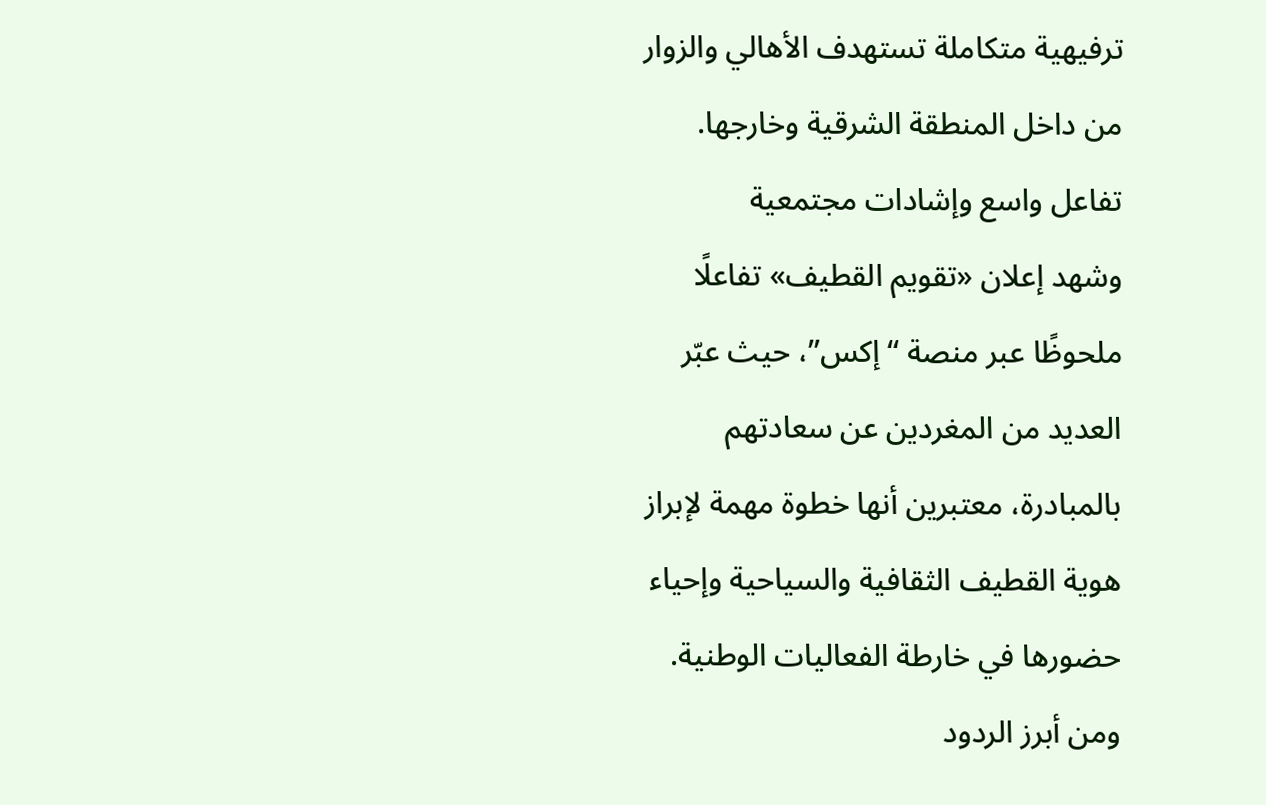ترفيهية متكاملة تستهدف الأهالي والزوار من داخل المنطقة الشرقية وخارجها.
تفاعل واسع وإشادات مجتمعية
وشهد إعلان «تقويم القطيف» تفاعلًا ملحوظًا عبر منصة “إكس”، حيث عبّر العديد من المغردين عن سعادتهم بالمبادرة، معتبرين أنها خطوة مهمة لإبراز هوية القطيف الثقافية والسياحية وإحياء حضورها في خارطة الفعاليات الوطنية.
ومن أبرز الردود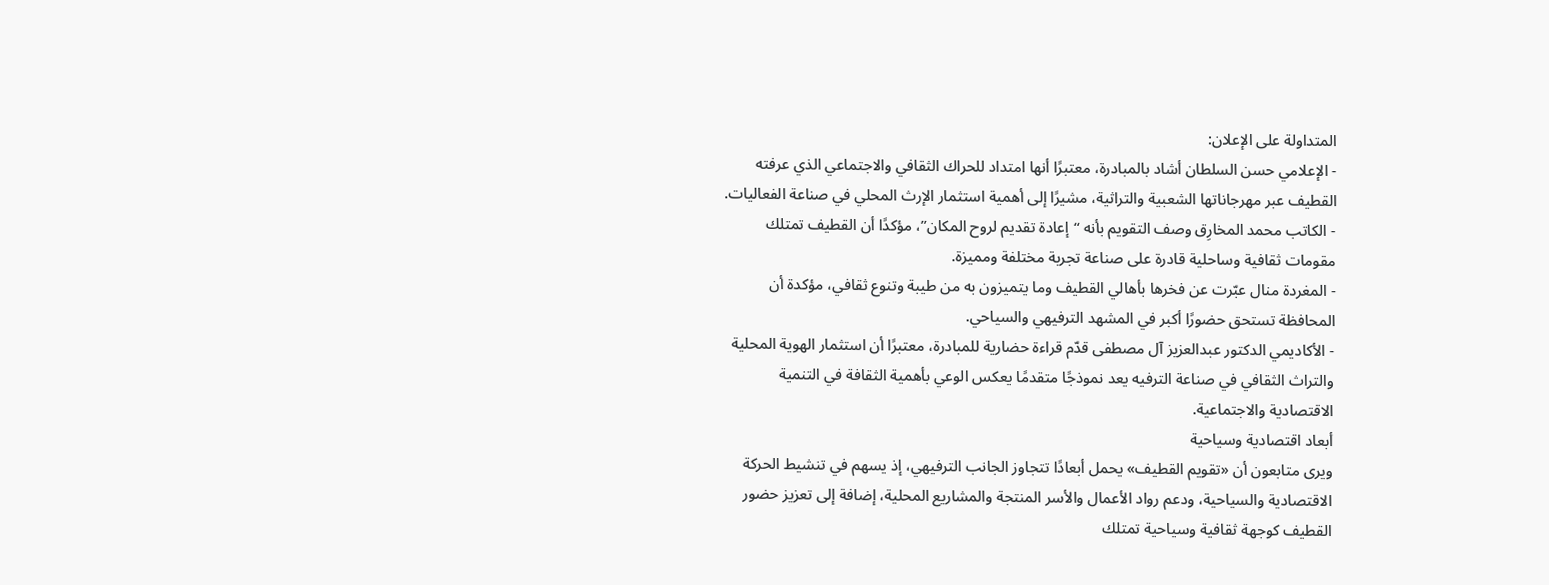المتداولة على الإعلان:
- الإعلامي حسن السلطان أشاد بالمبادرة، معتبرًا أنها امتداد للحراك الثقافي والاجتماعي الذي عرفته القطيف عبر مهرجاناتها الشعبية والتراثية، مشيرًا إلى أهمية استثمار الإرث المحلي في صناعة الفعاليات.
- الكاتب محمد المخارِق وصف التقويم بأنه “إعادة تقديم لروح المكان”، مؤكدًا أن القطيف تمتلك مقومات ثقافية وساحلية قادرة على صناعة تجربة مختلفة ومميزة.
- المغردة منال عبّرت عن فخرها بأهالي القطيف وما يتميزون به من طيبة وتنوع ثقافي، مؤكدة أن المحافظة تستحق حضورًا أكبر في المشهد الترفيهي والسياحي.
- الأكاديمي الدكتور عبدالعزيز آل مصطفى قدّم قراءة حضارية للمبادرة، معتبرًا أن استثمار الهوية المحلية والتراث الثقافي في صناعة الترفيه يعد نموذجًا متقدمًا يعكس الوعي بأهمية الثقافة في التنمية الاقتصادية والاجتماعية.
أبعاد اقتصادية وسياحية
ويرى متابعون أن «تقويم القطيف» يحمل أبعادًا تتجاوز الجانب الترفيهي، إذ يسهم في تنشيط الحركة الاقتصادية والسياحية، ودعم رواد الأعمال والأسر المنتجة والمشاريع المحلية، إضافة إلى تعزيز حضور القطيف كوجهة ثقافية وسياحية تمتلك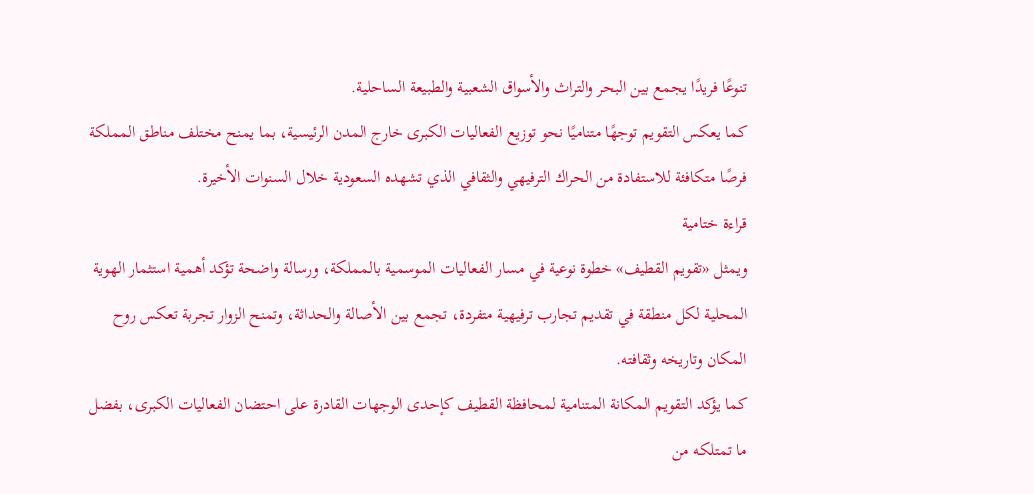تنوعًا فريدًا يجمع بين البحر والتراث والأسواق الشعبية والطبيعة الساحلية.
كما يعكس التقويم توجهًا متناميًا نحو توزيع الفعاليات الكبرى خارج المدن الرئيسية، بما يمنح مختلف مناطق المملكة فرصًا متكافئة للاستفادة من الحراك الترفيهي والثقافي الذي تشهده السعودية خلال السنوات الأخيرة.
قراءة ختامية
ويمثل «تقويم القطيف» خطوة نوعية في مسار الفعاليات الموسمية بالمملكة، ورسالة واضحة تؤكد أهمية استثمار الهوية المحلية لكل منطقة في تقديم تجارب ترفيهية متفردة، تجمع بين الأصالة والحداثة، وتمنح الزوار تجربة تعكس روح المكان وتاريخه وثقافته.
كما يؤكد التقويم المكانة المتنامية لمحافظة القطيف كإحدى الوجهات القادرة على احتضان الفعاليات الكبرى، بفضل ما تمتلكه من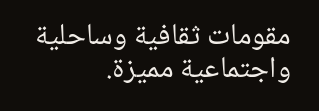مقومات ثقافية وساحلية واجتماعية مميزة.